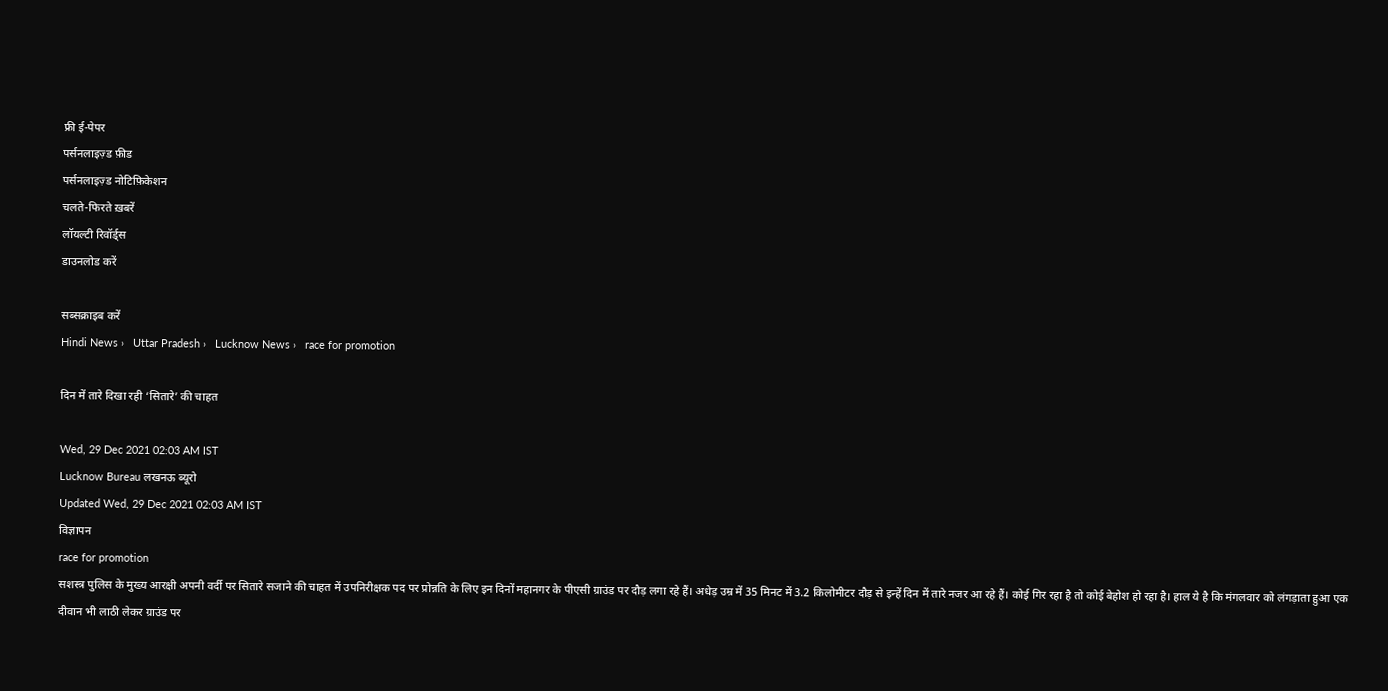फ्री ई-पेपर
पर्सनलाइज़्ड फ़ीड
पर्सनलाइज़्ड नोटिफ़िकेशन
चलते-फिरते ख़बरें
लॉयल्टी रिवॉर्ड्स
डाउनलोड करें

सब्सक्राइब करें
Hindi News ›   Uttar Pradesh ›   Lucknow News ›   race for promotion

दिन में तारे दिखा रही ‘सितारे’ की चाहत

Wed, 29 Dec 2021 02:03 AM IST
Lucknow Bureau लखनऊ ब्यूरो
Updated Wed, 29 Dec 2021 02:03 AM IST
विज्ञापन
race for promotion
सशस्त्र पुलिस के मुख्य आरक्षी अपनी वर्दी पर सितारे सजाने की चाहत में उपनिरीक्षक पद पर प्रोन्नति के लिए इन दिनों महानगर के पीएसी ग्राउंड पर दौड़ लगा रहे हैं। अधेड़ उम्र में 35 मिनट में 3.2 किलोमीटर दौड़ से इन्हें दिन में तारे नजर आ रहे हैं। कोई गिर रहा है तो कोई बेहोश हो रहा है। हाल ये है कि मंगलवार को लंगड़ाता हुआ एक दीवान भी लाठी लेकर ग्राउंड पर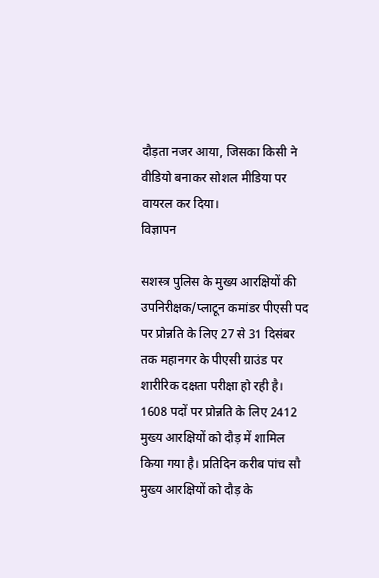दौड़ता नजर आया, जिसका किसी ने वीडियो बनाकर सोशल मीडिया पर वायरल कर दिया।
विज्ञापन

सशस्त्र पुलिस के मुख्य आरक्षियों की उपनिरीक्षक/प्लाटून कमांडर पीएसी पद पर प्रोन्नति के लिए 27 से 31 दिसंबर तक महानगर के पीएसी ग्राउंड पर शारीरिक दक्षता परीक्षा हो रही है। 1608 पदों पर प्रोन्नति के लिए 2412 मुख्य आरक्षियों को दौड़ में शामिल किया गया है। प्रतिदिन करीब पांच सौ मुख्य आरक्षियों को दौड़ के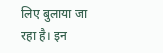लिए बुलाया जा रहा है। इन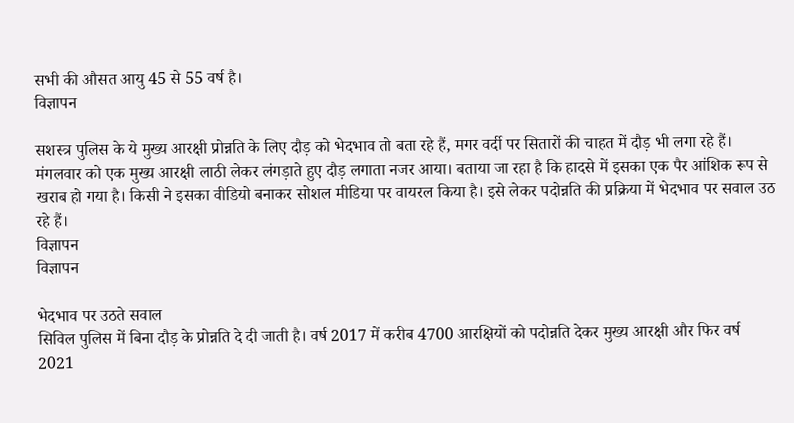सभी की औसत आयु 45 से 55 वर्ष है।
विज्ञापन

सशस्त्र पुलिस के ये मुख्य आरक्षी प्रोन्नति के लिए दौड़ को भेदभाव तो बता रहे हैं, मगर वर्दी पर सितारों की चाहत में दौड़ भी लगा रहे हैं। मंगलवार को एक मुख्य आरक्षी लाठी लेकर लंगड़ाते हुए दौड़ लगाता नजर आया। बताया जा रहा है कि हादसे में इसका एक पैर आंशिक रूप से खराब हो गया है। किसी ने इसका वीडियो बनाकर सोशल मीडिया पर वायरल किया है। इसे लेकर पदोन्नति की प्रक्रिया में भेदभाव पर सवाल उठ रहे हैं।
विज्ञापन
विज्ञापन

भेदभाव पर उठते सवाल
सिविल पुलिस में बिना दौड़ के प्रोन्नति दे दी जाती है। वर्ष 2017 में करीब 4700 आरक्षियों को पदोन्नति देकर मुख्य आरक्षी और फिर वर्ष 2021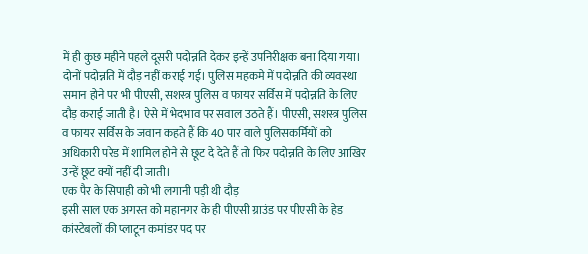में ही कुछ महीने पहले दूसरी पदोन्नति देकर इन्हें उपनिरीक्षक बना दिया गया। दोनों पदोन्नति में दौड़ नहीं कराई गई। पुलिस महकमे में पदोन्नति की व्यवस्था समान होने पर भी पीएसी, सशस्त्र पुलिस व फायर सर्विस में पदोन्नति के लिए दौड़ कराई जाती है। ऐसे में भेदभाव पर सवाल उठते हैं। पीएसी, सशस्त्र पुलिस व फायर सर्विस के जवान कहते हैं कि 40 पार वाले पुलिसकर्मियों को अधिकारी परेड में शामिल होने से छूट दे देते हैं तो फिर पदोन्नति के लिए आखिर उन्हें छूट क्यों नहीं दी जाती।
एक पैर के सिपाही को भी लगानी पड़ी थी दौड़
इसी साल एक अगस्त को महानगर के ही पीएसी ग्राउंड पर पीएसी के हेड कांस्टेबलों की प्लाटून कमांडर पद पर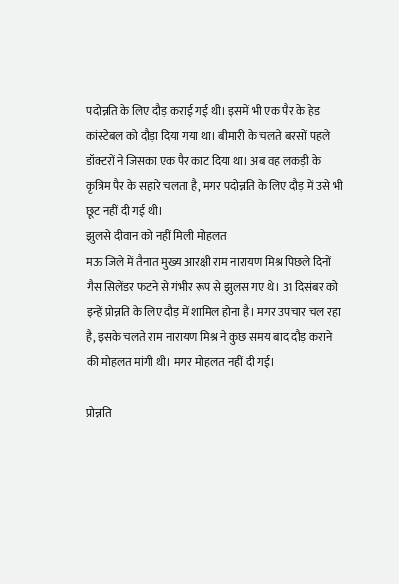पदोन्नति के लिए दौड़ कराई गई थी। इसमें भी एक पैर के हेड कांस्टेबल को दौड़ा दिया गया था। बीमारी के चलते बरसों पहले डॉक्टरों ने जिसका एक पैर काट दिया था। अब वह लकड़ी के कृत्रिम पैर के सहारे चलता है, मगर पदोन्नति के लिए दौड़ में उसे भी छूट नहीं दी गई थी।
झुलसे दीवान को नहीं मिली मोहलत
मऊ जिले में तैनात मुख्य आरक्षी राम नारायण मिश्र पिछले दिनों गैस सिलेंडर फटने से गंभीर रूप से झुलस गए थे। 31 दिसंबर को इन्हें प्रोन्नति के लिए दौड़ में शामिल होना है। मगर उपचार चल रहा है, इसके चलते राम नारायण मिश्र ने कुछ समय बाद दौड़ कराने की मोहलत मांगी थी। मगर मोहलत नहीं दी गई।

प्रोन्नति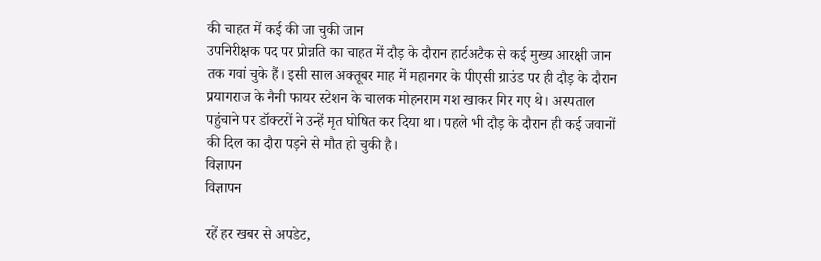की चाहत में कई की जा चुकी जान
उपनिरीक्षक पद पर प्रोन्नति का चाहत में दौड़ के दौरान हार्टअटैक से कई मुख्य आरक्षी जान तक गवां चुके हैं। इसी साल अक्तूबर माह में महानगर के पीएसी ग्राउंड पर ही दौड़ के दौरान प्रयागराज के नैनी फायर स्टेशन के चालक मोहनराम गश खाकर गिर गए थे। अस्पताल पहुंचाने पर डॉक्टरों ने उन्हें मृत घोषित कर दिया था। पहले भी दौड़ के दौरान ही कई जवानों की दिल का दौरा पड़ने से मौत हो चुकी है।
विज्ञापन
विज्ञापन

रहें हर खबर से अपडेट,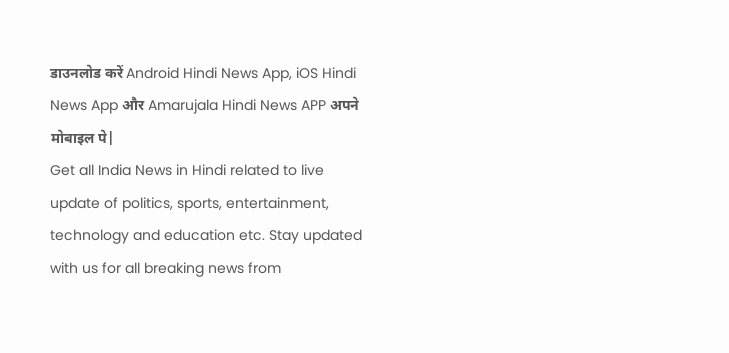डाउनलोड करें Android Hindi News App, iOS Hindi News App और Amarujala Hindi News APP अपने मोबाइल पे|
Get all India News in Hindi related to live update of politics, sports, entertainment, technology and education etc. Stay updated with us for all breaking news from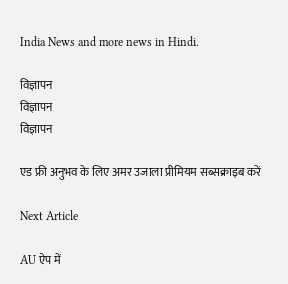India News and more news in Hindi.

विज्ञापन
विज्ञापन
विज्ञापन

एड फ्री अनुभव के लिए अमर उजाला प्रीमियम सब्सक्राइब करें

Next Article

AU ऐप में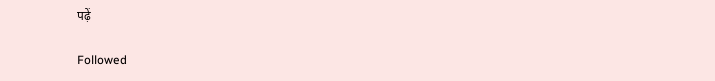पढ़ें

Followed